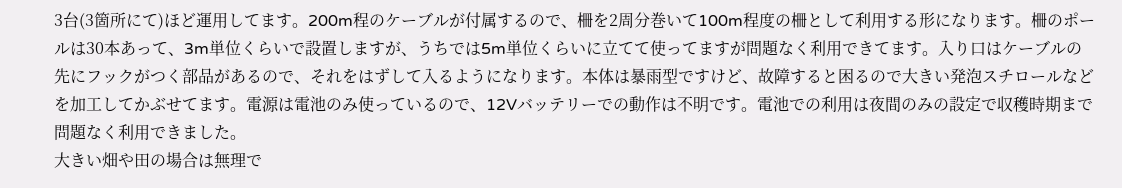3台(3箇所にて)ほど運用してます。200m程のケーブルが付属するので、柵を2周分巻いて100m程度の柵として利用する形になります。柵のポールは30本あって、3m単位くらいで設置しますが、うちでは5m単位くらいに立てて使ってますが問題なく利用できてます。入り口はケーブルの先にフックがつく部品があるので、それをはずして入るようになります。本体は暴雨型ですけど、故障すると困るので大きい発泡スチロールなどを加工してかぶせてます。電源は電池のみ使っているので、12Vバッテリーでの動作は不明です。電池での利用は夜間のみの設定で収穫時期まで問題なく利用できました。
大きい畑や田の場合は無理で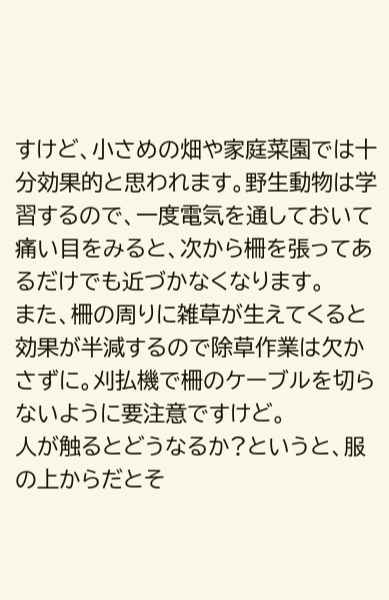すけど、小さめの畑や家庭菜園では十分効果的と思われます。野生動物は学習するので、一度電気を通しておいて痛い目をみると、次から柵を張ってあるだけでも近づかなくなります。
また、柵の周りに雑草が生えてくると効果が半減するので除草作業は欠かさずに。刈払機で柵のケーブルを切らないように要注意ですけど。
人が触るとどうなるか?というと、服の上からだとそ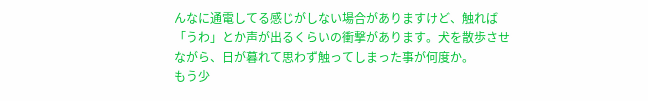んなに通電してる感じがしない場合がありますけど、触れば「うわ」とか声が出るくらいの衝撃があります。犬を散歩させながら、日が暮れて思わず触ってしまった事が何度か。
もう少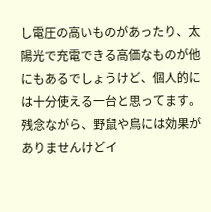し電圧の高いものがあったり、太陽光で充電できる高価なものが他にもあるでしょうけど、個人的には十分使える一台と思ってます。残念ながら、野鼠や鳥には効果がありませんけどイ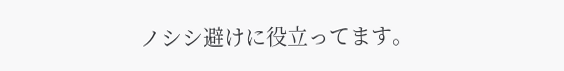ノシシ避けに役立ってます。